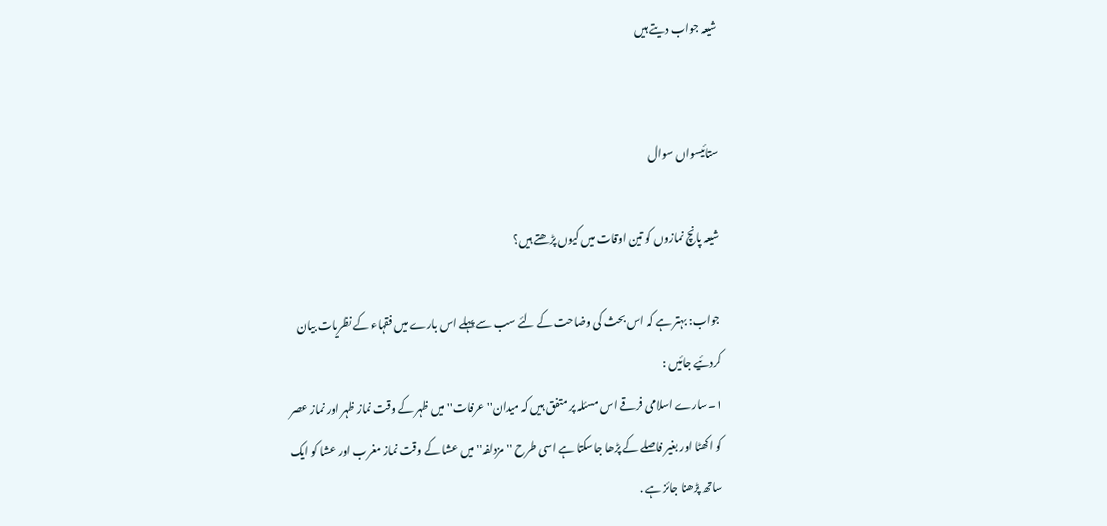شيعہ جواب ديتے ہيں


ستائیسواں سوال

شیعہ پانچ نمازوں کو تین اوقات میں کیوں پڑھتے ہیں؟

جواب: بہتر ہے کہ اس بحث کی وضاحت کے لئے سب سے پہلے اس بارے میں فقہاء کے نظریات بیان کردئیے جائیں :
١۔سارے اسلامی فرقے اس مسئلہ پر متفق ہیں کہ میدان'' عرفات'' میں ظہر کے وقت نماز ظہر اور نماز عصر کو اکھٹا اور بغیر فاصلے کے پڑھا جاسکتا ہے اسی طرح ''مزدلفہ'' میں عشا کے وقت نماز مغرب اور عشا کو ایک ساتھ پڑھنا جائز ہے .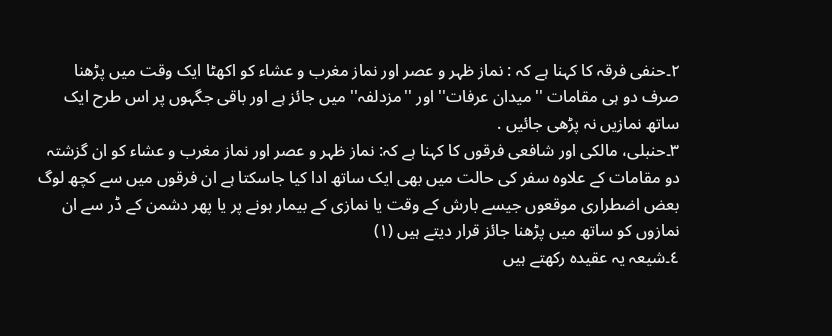٢۔حنفی فرقہ کا کہنا ہے کہ : نماز ظہر و عصر اور نماز مغرب و عشاء کو اکھٹا ایک وقت میں پڑھنا صرف دو ہی مقامات ''میدان عرفات'' اور ''مزدلفہ'' میں جائز ہے اور باقی جگہوں پر اس طرح ایک ساتھ نمازیں نہ پڑھی جائیں .
٣۔حنبلی، مالکی اور شافعی فرقوں کا کہنا ہے کہ: نماز ظہر و عصر اور نماز مغرب و عشاء کو ان گزشتہ دو مقامات کے علاوہ سفر کی حالت میں بھی ایک ساتھ ادا کیا جاسکتا ہے ان فرقوں میں سے کچھ لوگ بعض اضطراری موقعوں جیسے بارش کے وقت یا نمازی کے بیمار ہونے پر یا پھر دشمن کے ڈر سے ان نمازوں کو ساتھ میں پڑھنا جائز قرار دیتے ہیں (١)
٤۔شیعہ یہ عقیدہ رکھتے ہیں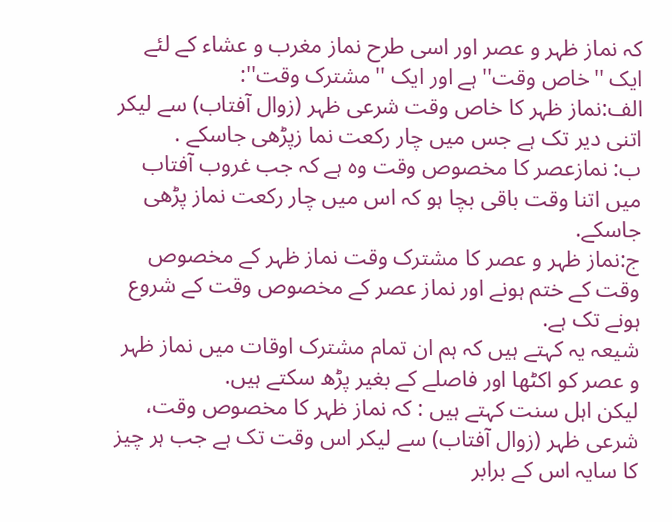کہ نماز ظہر و عصر اور اسی طرح نماز مغرب و عشاء کے لئے ایک ''خاص وقت'' ہے اور ایک ''مشترک وقت'':
الف:نماز ظہر کا خاص وقت شرعی ظہر (زوال آفتاب) سے لیکر اتنی دیر تک ہے جس میں چار رکعت نما زپڑھی جاسکے .
ب: نمازعصر کا مخصوص وقت وہ ہے کہ جب غروب آفتاب میں اتنا وقت باقی بچا ہو کہ اس میں چار رکعت نماز پڑھی جاسکے.
ج:نماز ظہر و عصر کا مشترک وقت نماز ظہر کے مخصوص وقت کے ختم ہونے اور نماز عصر کے مخصوص وقت کے شروع ہونے تک ہے.
شیعہ یہ کہتے ہیں کہ ہم ان تمام مشترک اوقات میں نماز ظہر و عصر کو اکٹھا اور فاصلے کے بغیر پڑھ سکتے ہیں.
لیکن اہل سنت کہتے ہیں : کہ نماز ظہر کا مخصوص وقت، شرعی ظہر (زوال آفتاب) سے لیکر اس وقت تک ہے جب ہر چیز کا سایہ اس کے برابر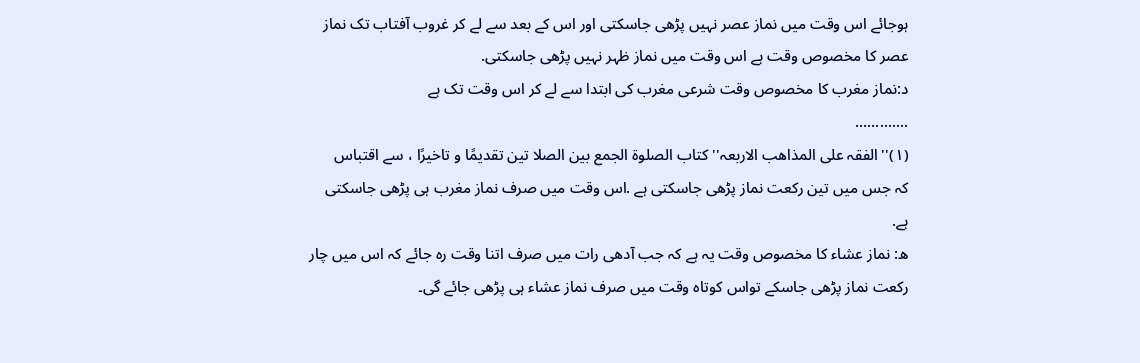ہوجائے اس وقت میں نماز عصر نہیں پڑھی جاسکتی اور اس کے بعد سے لے کر غروب آفتاب تک نماز عصر کا مخصوص وقت ہے اس وقت میں نماز ظہر نہیں پڑھی جاسکتی.
د:نماز مغرب کا مخصوص وقت شرعی مغرب کی ابتدا سے لے کر اس وقت تک ہے
.............
(١)''الفقہ علی المذاھب الاربعہ'' کتاب الصلوة الجمع بین الصلا تین تقدیمًا و تاخیرًا ، سے اقتباس
کہ جس میں تین رکعت نماز پڑھی جاسکتی ہے .اس وقت میں صرف نماز مغرب ہی پڑھی جاسکتی ہے.
ھ: نماز عشاء کا مخصوص وقت یہ ہے کہ جب آدھی رات میں صرف اتنا وقت رہ جائے کہ اس میں چار رکعت نماز پڑھی جاسکے تواس کوتاہ وقت میں صرف نماز عشاء ہی پڑھی جائے گی۔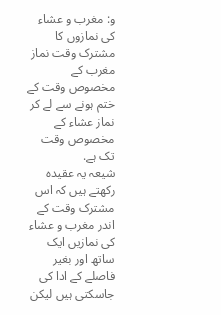و: مغرب و عشاء کی نمازوں کا مشترک وقت نماز مغرب کے مخصوص وقت کے ختم ہونے سے لے کر نماز عشاء کے مخصوص وقت تک ہے.
شیعہ یہ عقیدہ رکھتے ہیں کہ اس مشترک وقت کے اندر مغرب و عشاء کی نمازیں ایک ساتھ اور بغیر فاصلے کے ادا کی جاسکتی ہیں لیکن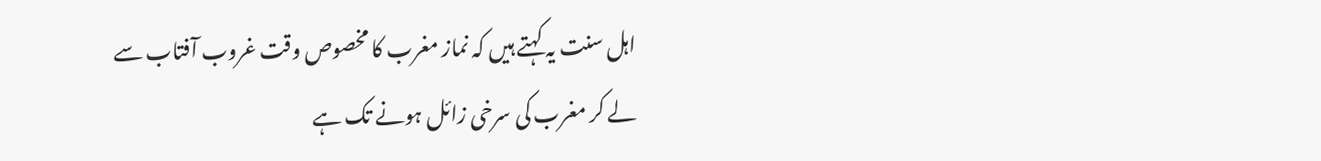اہل سنت یہ کہتے ہیں کہ نماز مغرب کا مخصوص وقت غروب آفتاب سے لے کر مغرب کی سرخی زائل ہونے تک ہے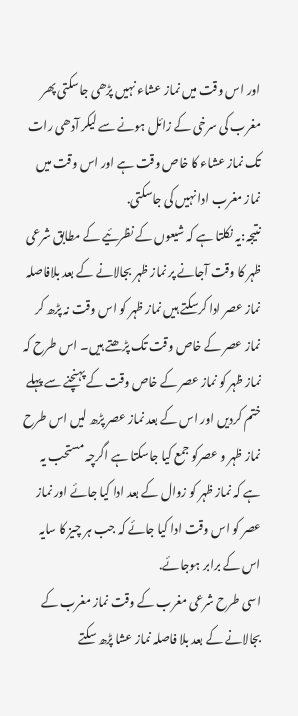اور اس وقت میں نماز عشاء نہیں پڑھی جاسکتی پھر مغرب کی سرخی کے زائل ہونے سے لیکر آدھی رات تک نماز عشاء کا خاص وقت ہے اور اس وقت میں نماز مغرب ادا نہیں کی جاسکتی.
نتیجہ:یہ نکلتا ہے کہ شیعوں کے نظرئیے کے مطابق شرعی ظہر کا وقت آجانے پر نماز ظہر بجالانے کے بعد بلافاصلہ نماز عصر ادا کرسکتے ہیں نماز ظہر کو اس وقت نہ پڑھ کر نماز عصر کے خاص وقت تک پڑھتے ہیں۔ اس طرح کہ نماز ظہر کو نماز عصر کے خاص وقت کے پہنچنے سے پہلے ختم کردیں اور اس کے بعد نماز عصر پڑھ لیں اس طرح نماز ظہر و عصرکو جمع کیا جاسکتا ہے اگرچہ مستحب یہ ہے کہ نماز ظہر کو زوال کے بعد ادا کیا جائے اور نماز عصر کو اس وقت ادا کیا جائے کہ جب ہر چیز کا سایہ اس کے برابر ہوجائے.
اسی طرح شرعی مغرب کے وقت نماز مغرب کے بجالانے کے بعد بلا فاصلہ نماز عشا پڑھ سکتے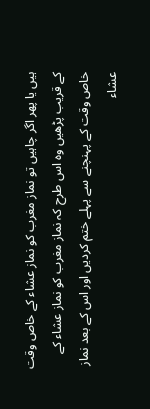ہیں یا پھر اگر چاہیں تو نماز مغرب کو نماز عشاء کے خاص وقت کے قریب پڑھیں وہ اس طرح کہ نماز مغرب کو نماز عشاء کے خاص وقت کے پہنچنے سے پہلے ختم کردیں اور اس کے بعد نماز عشاء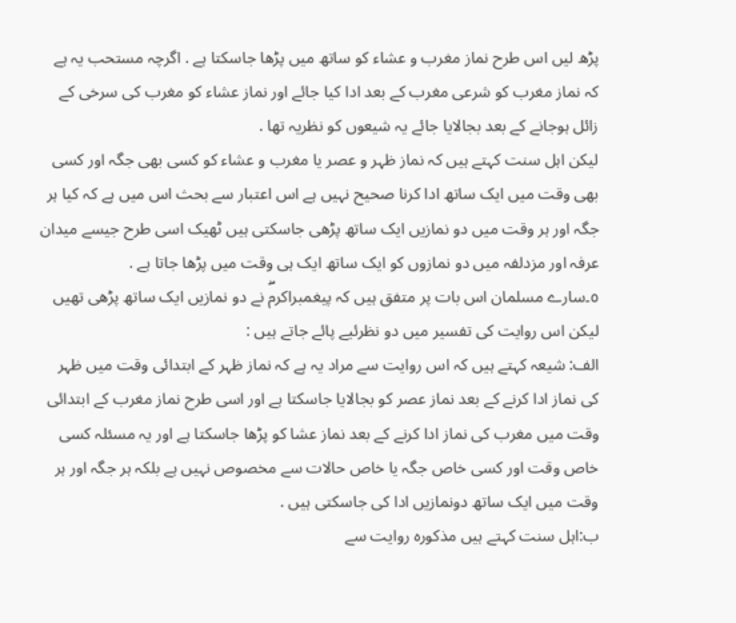پڑھ لیں اس طرح نماز مغرب و عشاء کو ساتھ میں پڑھا جاسکتا ہے . اگرچہ مستحب یہ ہے کہ نماز مغرب کو شرعی مغرب کے بعد ادا کیا جائے اور نماز عشاء کو مغرب کی سرخی کے زائل ہوجانے کے بعد بجالایا جائے یہ شیعوں کو نظریہ تھا .
لیکن اہل سنت کہتے ہیں کہ نماز ظہر و عصر یا مغرب و عشاء کو کسی بھی جگہ اور کسی بھی وقت میں ایک ساتھ ادا کرنا صحیح نہیں ہے اس اعتبار سے بحث اس میں ہے کہ کیا ہر جگہ اور ہر وقت میں دو نمازیں ایک ساتھ پڑھی جاسکتی ہیں ٹھیک اسی طرح جیسے میدان عرفہ اور مزدلفہ میں دو نمازوں کو ایک ساتھ ایک ہی وقت میں پڑھا جاتا ہے .
٥۔سارے مسلمان اس بات پر متفق ہیں کہ پیغمبراکرمۖ نے دو نمازیں ایک ساتھ پڑھی تھیں لیکن اس روایت کی تفسیر میں دو نظرئیے پائے جاتے ہیں :
الف: شیعہ کہتے ہیں کہ اس روایت سے مراد یہ ہے کہ نماز ظہر کے ابتدائی وقت میں ظہر کی نماز ادا کرنے کے بعد نماز عصر کو بجالایا جاسکتا ہے اور اسی طرح نماز مغرب کے ابتدائی وقت میں مغرب کی نماز ادا کرنے کے بعد نماز عشا کو پڑھا جاسکتا ہے اور یہ مسئلہ کسی خاص وقت اور کسی خاص جگہ یا خاص حالات سے مخصوص نہیں ہے بلکہ ہر جگہ اور ہر وقت میں ایک ساتھ دونمازیں ادا کی جاسکتی ہیں .
ب:اہل سنت کہتے ہیں مذکورہ روایت سے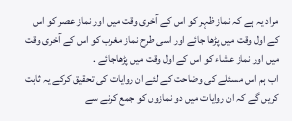مراد یہ ہے کہ نماز ظہر کو اس کے آخری وقت میں اور نماز عصر کو اس کے اول وقت میں پڑھا جائے اور اسی طرح نماز مغرب کو اس کے آخری وقت میں اور نماز عشاء کو اس کے اول وقت میں پڑھاجائے .
اب ہم اس مسئلے کی وضاحت کے لئے ان روایات کی تحقیق کرکے یہ ثابت کریں گے کہ ان روایات میں دو نمازوں کو جمع کرنے سے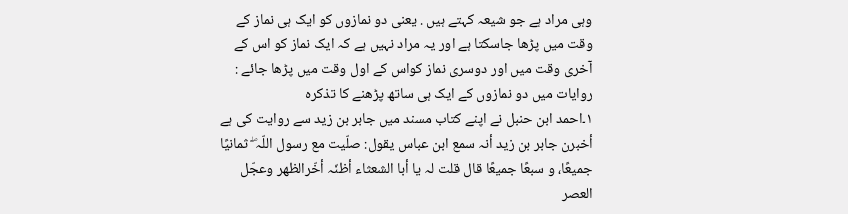وہی مراد ہے جو شیعہ کہتے ہیں . یعنی دو نمازوں کو ایک ہی نماز کے وقت میں پڑھا جاسکتا ہے اور یہ مراد نہیں ہے کہ ایک نماز کو اس کے آخری وقت میں اور دوسری نماز کواس کے اول وقت میں پڑھا جائے :
روایات میں دو نمازوں کے ایک ہی ساتھ پڑھنے کا تذکرہ
١۔احمد ابن حنبل نے اپنے کتاب مسند میں جابر بن زید سے روایت کی ہے
أخبرن جابر بن زید أنہ سمع ابن عباس یقول: صلّیت مع رسول اللّہ ۖ ثمانیًا جمیعًا، و سبعًا جمیعًا قال قلت لہ یا أبا الشعثاء أظنّہ أخّرالظھر وعجّل العصر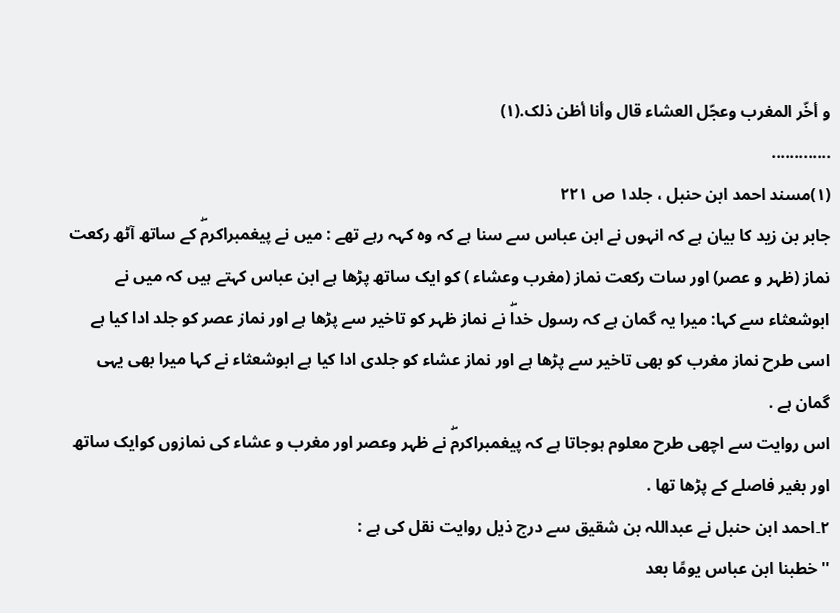و أخّر المغرب وعجّل العشاء قال وأنا أظن ذلک.(١)
.............
(١)مسند احمد ابن حنبل ، جلد١ ص ٢٢١
جابر بن زید کا بیان ہے کہ انہوں نے ابن عباس سے سنا ہے کہ وہ کہہ رہے تھے : میں نے پیغمبراکرمۖ کے ساتھ آٹھ رکعت نماز (ظہر و عصر) اور سات رکعت نماز (مغرب وعشاء ) کو ایک ساتھ پڑھا ہے ابن عباس کہتے ہیں کہ میں نے ابوشعثاء سے کہا: میرا یہ گمان ہے کہ رسول خداۖ نے نماز ظہر کو تاخیر سے پڑھا ہے اور نماز عصر کو جلد ادا کیا ہے اسی طرح نماز مغرب کو بھی تاخیر سے پڑھا ہے اور نماز عشاء کو جلدی ادا کیا ہے ابوشعثاء نے کہا میرا بھی یہی گمان ہے .
اس روایت سے اچھی طرح معلوم ہوجاتا ہے کہ پیغمبراکرمۖ نے ظہر وعصر اور مغرب و عشاء کی نمازوں کوایک ساتھ اور بغیر فاصلے کے پڑھا تھا .
٢۔احمد ابن حنبل نے عبداللہ بن شقیق سے درج ذیل روایت نقل کی ہے :
''خطبنا ابن عباس یومًا بعد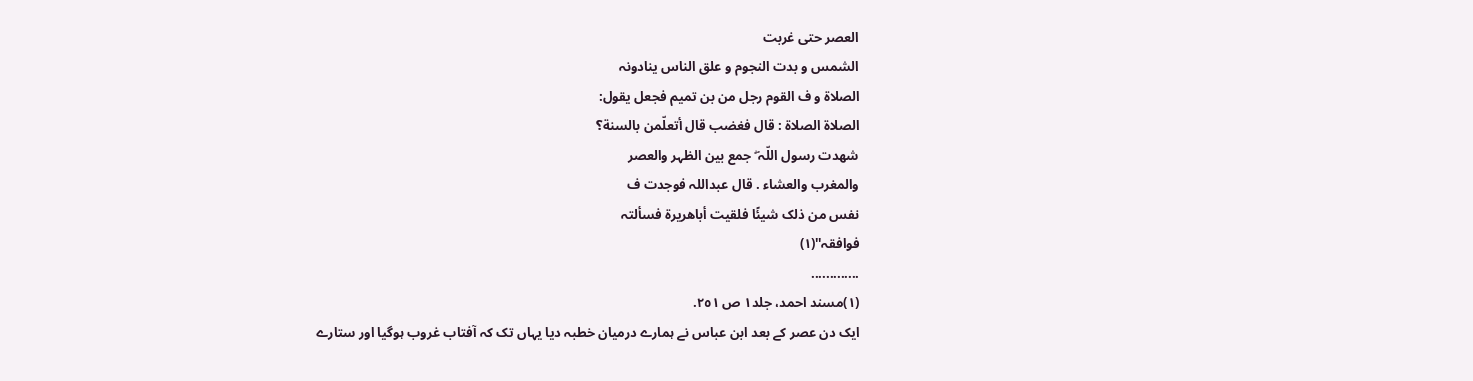العصر حتی غربت
الشمس و بدت النجوم و علق الناس ینادونہ
الصلاة و ف القوم رجل من بن تمیم فجعل یقول:
الصلاة الصلاة : قال فغضب قال أتعلّمن بالسنة؟
شھدت رسول اللّہ ۖ جمع بین الظہر والعصر
والمغرب والعشاء . قال عبداللہ فوجدت ف
نفس من ذلک شیئًا فلقیت أباھریرة فسألتہ
فوافقہ''(١)
.............
(١)مسند احمد، جلد١ ص ٢٥١.
ایک دن عصر کے بعد ابن عباس نے ہمارے درمیان خطبہ دیا یہاں تک کہ آفتاب غروب ہوگیا اور ستارے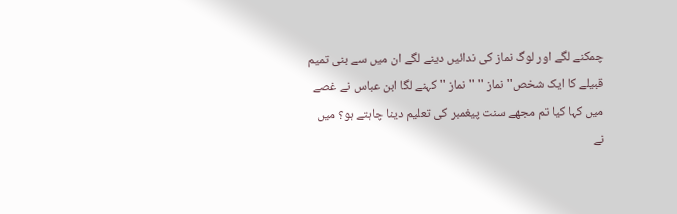چمکنے لگے اور لوگ نماز کی ندائیں دینے لگے ان میں سے بنی تمیم قبیلے کا ایک شخص''نماز '' ''نماز '' کہنے لگا ابن عباس نے غصے میں کہا کیا تم مجھے سنت پیغمبر کی تعلیم دینا چاہتے ہو؟ میں نے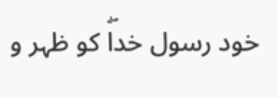خود رسول خداۖ کو ظہر و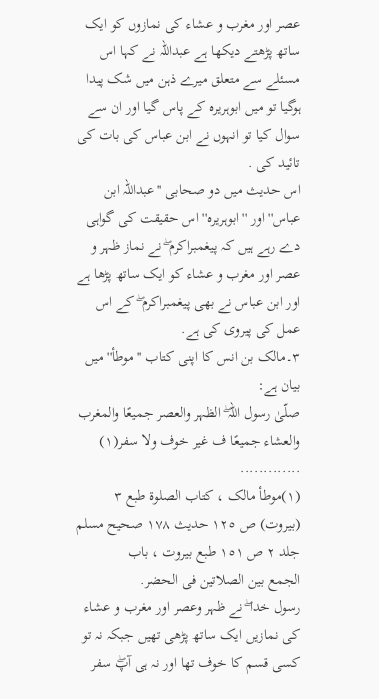عصر اور مغرب و عشاء کی نمازوں کو ایک ساتھ پڑھتے دیکھا ہے عبداللہ نے کہا اس مسئلے سے متعلق میرے ذہن میں شک پیدا ہوگیا تو میں ابوہریرہ کے پاس گیا اور ان سے سوال کیا تو انہوں نے ابن عباس کی بات کی تائید کی .
اس حدیث میں دو صحابی ''عبداللہ ابن عباس'' اور ''ابوہریرہ'' اس حقیقت کی گواہی دے رہے ہیں کہ پیغمبراکرم ۖ نے نماز ظہر و عصر اور مغرب و عشاء کو ایک ساتھ پڑھا ہے اور ابن عباس نے بھی پیغمبراکرم ۖ کے اس عمل کی پیروی کی ہے.
٣۔مالک بن انس کا اپنی کتاب ''موطأ'' میں بیان ہے:
صلّیٰ رسول اللّہ ۖ الظہر والعصر جمیعًا والمغرب والعشاء جمیعًا ف غیر خوف ولا سفر(١)
.............
(١)موطأ مالک ، کتاب الصلوة طبع ٣ (بیروت) ص ١٢٥ حدیث ١٧٨ صحیح مسلم جلد ٢ ص ١٥١ طبع بیروت ، باب
الجمع بین الصلاتین فی الحضر.
رسول خدا ۖ نے ظہر وعصر اور مغرب و عشاء کی نمازیں ایک ساتھ پڑھی تھیں جبکہ نہ تو کسی قسم کا خوف تھا اور نہ ہی آپۖ سفر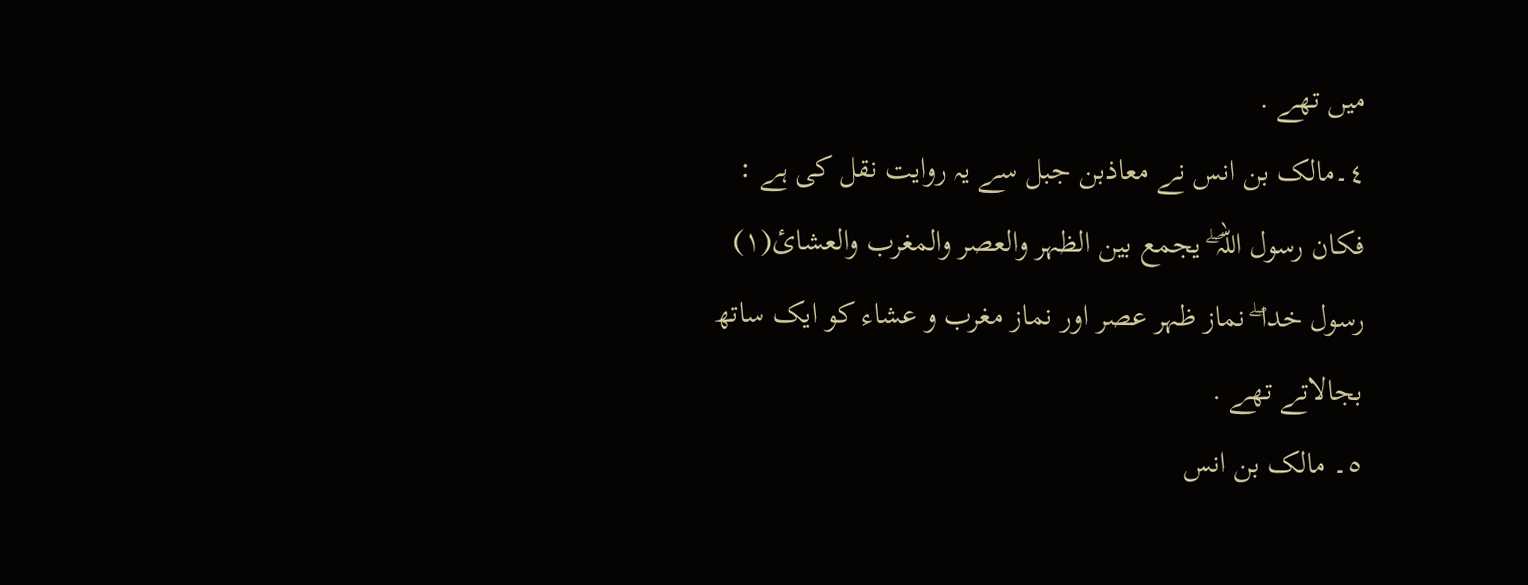میں تھے .
٤۔مالک بن انس نے معاذبن جبل سے یہ روایت نقل کی ہے :
فکان رسول اللّہ ۖ یجمع بین الظہر والعصر والمغرب والعشائ(١)
رسول خدا ۖ نماز ظہر عصر اور نماز مغرب و عشاء کو ایک ساتھ بجالاتے تھے .
٥۔ مالک بن انس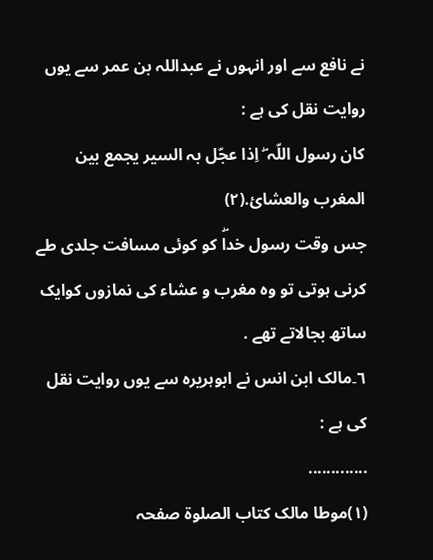نے نافع سے اور انہوں نے عبداللہ بن عمر سے یوں روایت نقل کی ہے :
کان رسول اللّہ ۖ اِذا عجّل بہ السیر یجمع بین المغرب والعشائ.(٢)
جس وقت رسول خداۖ کو کوئی مسافت جلدی طے کرنی ہوتی تو وہ مغرب و عشاء کی نمازوں کوایک ساتھ بجالاتے تھے .
٦۔مالک ابن انس نے ابوہریرہ سے یوں روایت نقل کی ہے :
.............
(١)موطا مالک کتاب الصلوة صفحہ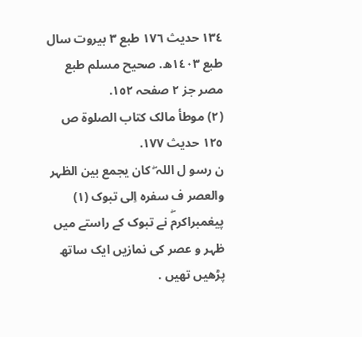١٣٤ حدیث ١٧٦ طبع ٣ بیروت سال طبع ١٤٠٣ھ. صحیح مسلم طبع مصر جز ٢ صفحہ ١٥٢.
(٢) موطأ مالک کتاب الصلوة ص ١٢٥ حدیث ١٧٧.
ن رسو ل اللہ ۖ کان یجمع بین الظہر والعصر ف سفرہ اِلی تبوک (١)
پیغمبراکرمۖ نے تبوک کے راستے میں ظہر و عصر کی نمازیں ایک ساتھ پڑھیں تھیں .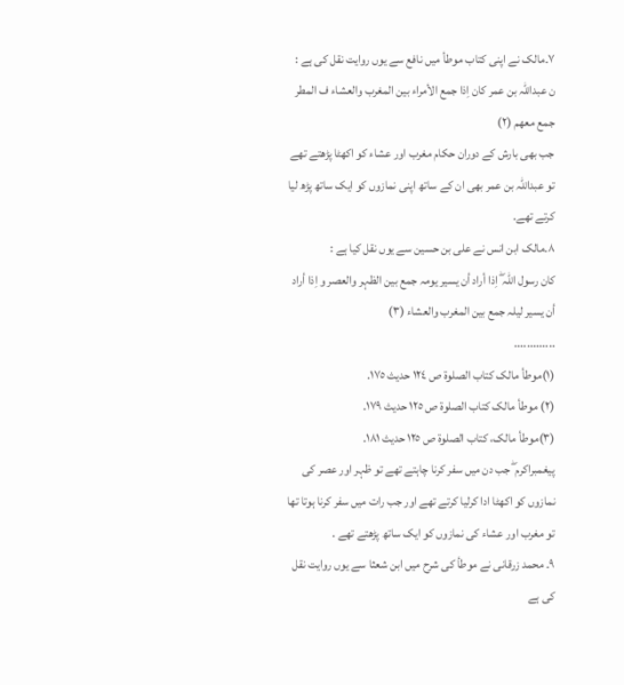٧۔مالک نے اپنی کتاب موطأ میں نافع سے یوں روایت نقل کی ہے :
ن عبداللّہ بن عمر کان اِذا جمع الأمراء بین المغرب والعشاء ف المطر جمع معھم (٢)
جب بھی بارش کے دوران حکام مغرب اور عشاء کو اکھٹا پڑھتے تھے تو عبداللہ بن عمر بھی ان کے ساتھ اپنی نمازوں کو ایک ساتھ پڑھ لیا کرتے تھے.
٨۔مالک ابن انس نے علی بن حسین سے یوں نقل کیا ہے :
کان رسول اللّہ ۖ اِذا أراد أن یسیر یومہ جمع بین الظہر والعصر و اِذا أراد أن یسیر لیلہ جمع بین المغرب والعشاء (٣)
.............
(١)موطأ مالک کتاب الصلوة ص ١٢٤ حدیث ١٧٥.
(٢) موطأ مالک کتاب الصلوة ص ١٢٥ حدیث ١٧٩.
(٣)موطأ مالک، کتاب الصلوة ص ١٢٥ حدیث ١٨١.
پیغمبراکرم ۖ جب دن میں سفر کرنا چاہتے تھے تو ظہر اور عصر کی نمازوں کو اکھٹا ادا کرلیا کرتے تھے اور جب رات میں سفر کرنا ہوتا تھا تو مغرب اور عشاء کی نمازوں کو ایک ساتھ پڑھتے تھے .
٩۔ محمد زرقانی نے موطأ کی شرح میں ابن شعثا سے یوں روایت نقل کی ہے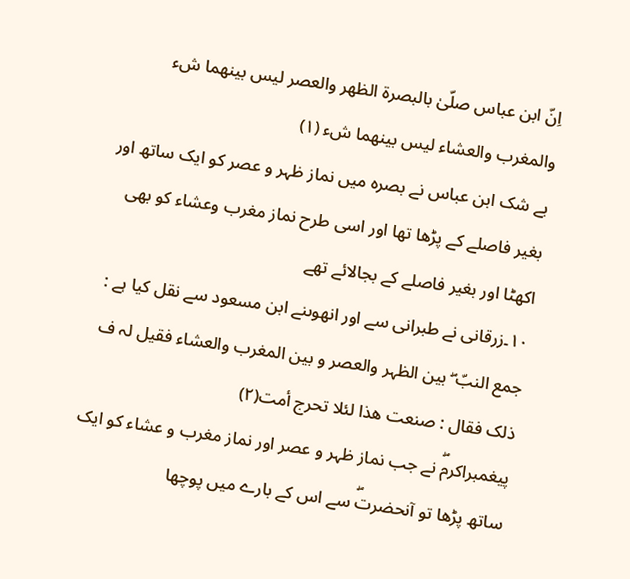اِنّ ابن عباس صلّیٰ بالبصرة الظھر والعصر لیس بینھما شء والمغرب والعشاء لیس بینھما شء (١)
بے شک ابن عباس نے بصرہ میں نماز ظہر و عصر کو ایک ساتھ اور بغیر فاصلے کے پڑھا تھا اور اسی طرح نماز مغرب وعشاء کو بھی اکھٹا اور بغیر فاصلے کے بجالائے تھے
١٠۔زرقانی نے طبرانی سے اور انھوںنے ابن مسعود سے نقل کیا ہے :
جمع النبّ ۖ بین الظہر والعصر و بین المغرب والعشاء فقیل لہ ف ذلک فقال : صنعت ھذا لئلا تحرج أمت(٢)
پیغمبراکرمۖ نے جب نماز ظہر و عصر اور نماز مغرب و عشاء کو ایک ساتھ پڑھا تو آنحضرتۖ سے اس کے بارے میں پوچھا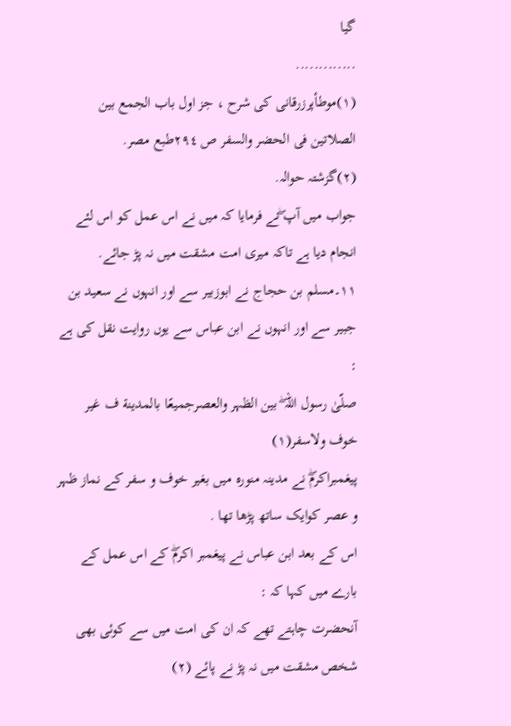گیا
.............
(١)موطأپرزرقانی کی شرح ، جز اول باب الجمع بین الصلاتین فی الحضر والسفر ص ٢٩٤طبع مصر.
(٢)گزشتہ حوالہ.
جواب میں آپ ۖنے فرمایا کہ میں نے اس عمل کو اس لئے انجام دیا ہے تاکہ میری امت مشقت میں نہ پڑ جائے.
١١۔مسلم بن حجاج نے ابوزبیر سے اور انہوں نے سعید بن جبیر سے اور انہوں نے ابن عباس سے یوں روایت نقل کی ہے :
صلّیٰ رسول اللّہ ۖ بین الظہر والعصرجمیعًا بالمدینة ف غیر خوف ولاسفر(١)
پیغمبراکرمۖ نے مدینہ منورہ میں بغیر خوف و سفر کے نماز ظہر و عصر کوایک ساتھ پڑھا تھا .
اس کے بعد ابن عباس نے پیغمبر اکرمۖ کے اس عمل کے بارے میں کہا کہ :
آنحضرت چاہتے تھے کہ ان کی امت میں سے کوئی بھی شخص مشقت میں نہ پڑ نے پائے (٢)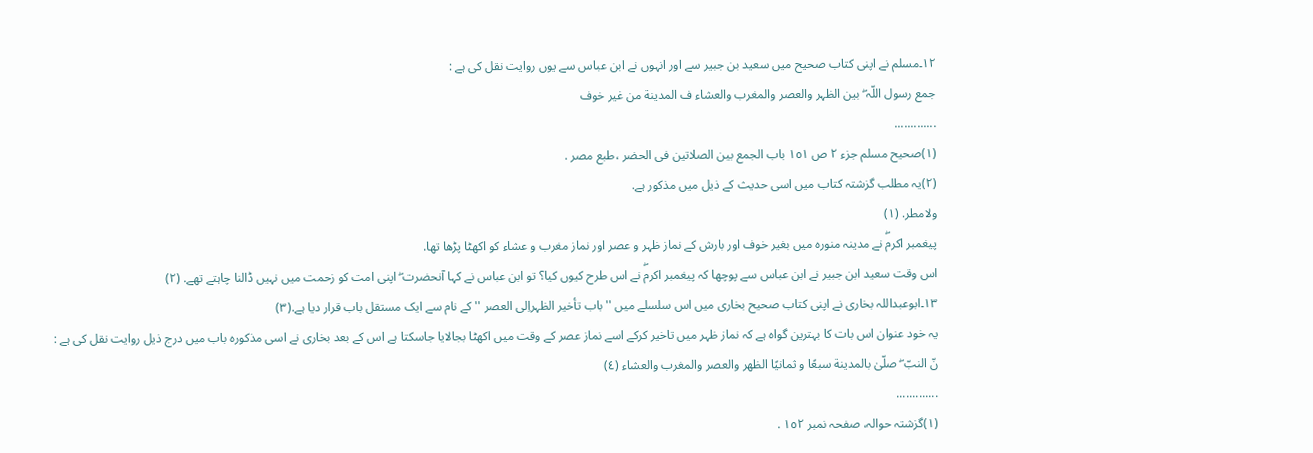١٢۔مسلم نے اپنی کتاب صحیح میں سعید بن جبیر سے اور انہوں نے ابن عباس سے یوں روایت نقل کی ہے :
جمع رسول اللّہ ۖ بین الظہر والعصر والمغرب والعشاء ف المدینة من غیر خوف
.............
(١)صحیح مسلم جزء ٢ ص ١٥١ باب الجمع بین الصلاتین فی الحضر ،طبع مصر .
(٢)یہ مطلب گزشتہ کتاب میں اسی حدیث کے ذیل میں مذکور ہے.
ولامطر. (١)
پیغمبر اکرمۖ نے مدینہ منورہ میں بغیر خوف اور بارش کے نماز ظہر و عصر اور نماز مغرب و عشاء کو اکھٹا پڑھا تھا.
اس وقت سعید ابن جبیر نے ابن عباس سے پوچھا کہ پیغمبر اکرمۖ نے اس طرح کیوں کیا؟ تو ابن عباس نے کہا آنحضرت ۖ اپنی امت کو زحمت میں نہیں ڈالنا چاہتے تھے. (٢)
١٣۔ابوعبداللہ بخاری نے اپنی کتاب صحیح بخاری میں اس سلسلے میں ''باب تأخیر الظہراِلی العصر '' کے نام سے ایک مستقل باب قرار دیا ہے.(٣)
یہ خود عنوان اس بات کا بہترین گواہ ہے کہ نماز ظہر میں تاخیر کرکے اسے نماز عصر کے وقت میں اکھٹا بجالایا جاسکتا ہے اس کے بعد بخاری نے اسی مذکورہ باب میں درج ذیل روایت نقل کی ہے :
نّ النبّ ۖ صلّیٰ بالمدینة سبعًا و ثمانیًا الظھر والعصر والمغرب والعشاء (٤)
.............
(١)گزشتہ حوالہ، صفحہ نمبر ١٥٢ .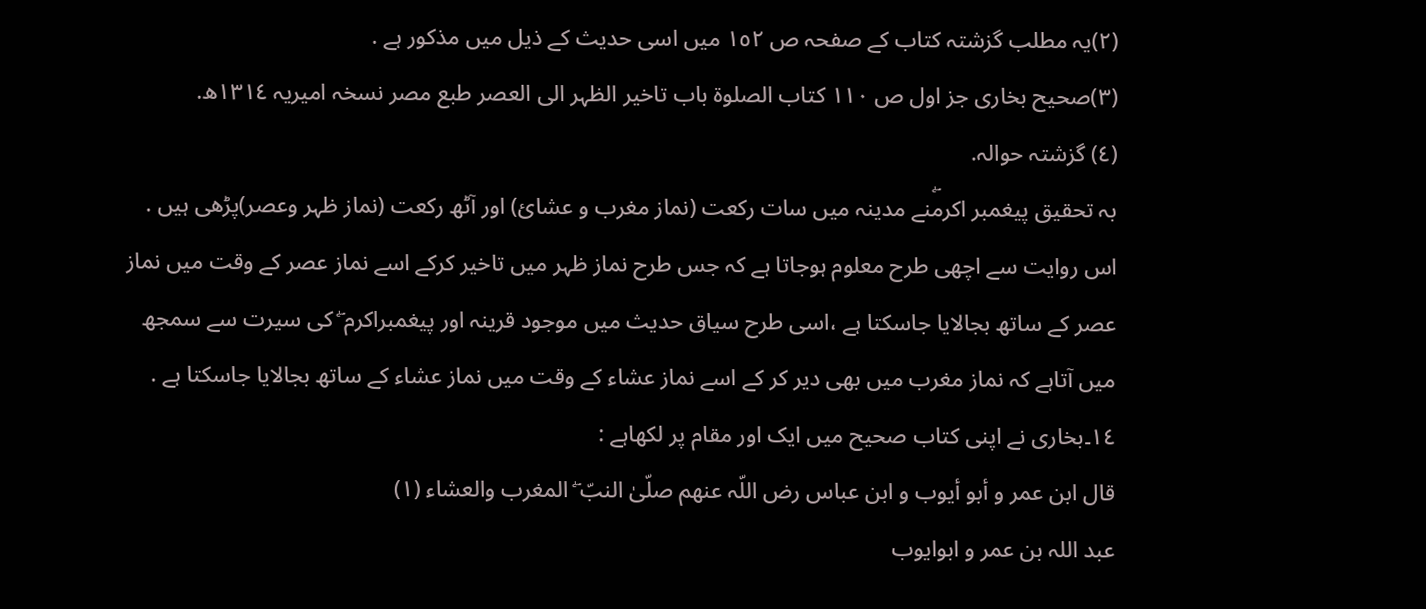(٢)یہ مطلب گزشتہ کتاب کے صفحہ ص ١٥٢ میں اسی حدیث کے ذیل میں مذکور ہے .
(٣)صحیح بخاری جز اول ص ١١٠ کتاب الصلوة باب تاخیر الظہر الی العصر طبع مصر نسخہ امیریہ ١٣١٤ھ.
(٤) گزشتہ حوالہ.
بہ تحقیق پیغمبر اکرمۖنے مدینہ میں سات رکعت (نماز مغرب و عشائ) اور آٹھ رکعت (نماز ظہر وعصر)پڑھی ہیں .
اس روایت سے اچھی طرح معلوم ہوجاتا ہے کہ جس طرح نماز ظہر میں تاخیر کرکے اسے نماز عصر کے وقت میں نماز عصر کے ساتھ بجالایا جاسکتا ہے ،اسی طرح سیاق حدیث میں موجود قرینہ اور پیغمبراکرم ۖ کی سیرت سے سمجھ میں آتاہے کہ نماز مغرب میں بھی دیر کر کے اسے نماز عشاء کے وقت میں نماز عشاء کے ساتھ بجالایا جاسکتا ہے .
١٤۔بخاری نے اپنی کتاب صحیح میں ایک اور مقام پر لکھاہے :
قال ابن عمر و أبو أیوب و ابن عباس رض اللّہ عنھم صلّیٰ النبّ ۖ المغرب والعشاء (١)
عبد اللہ بن عمر و ابوایوب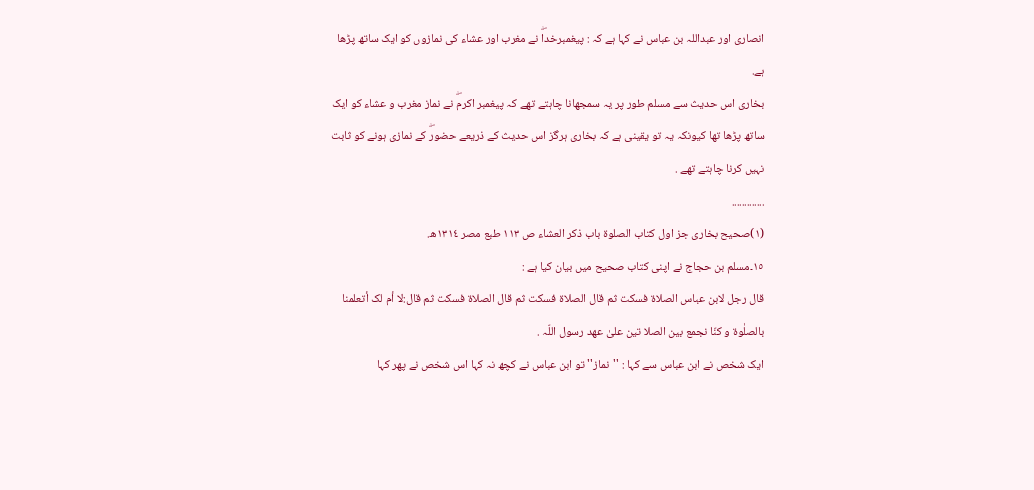انصاری اور عبداللہ بن عباس نے کہا ہے کہ : پیغمبرخداۖ نے مغرب اور عشاء کی نمازوں کو ایک ساتھ پڑھا ہے.
بخاری اس حدیث سے مسلم طور پر یہ سمجھانا چاہتے تھے کہ پیغمبر اکرمۖ نے نماز مغرب و عشاء کو ایک ساتھ پڑھا تھا کیونکہ یہ تو یقینی ہے کہ بخاری ہرگز اس حدیث کے ذریعے حضورۖ کے نمازی ہونے کو ثابت نہیں کرنا چاہتے تھے .
.............
(١)صحیح بخاری جز اول کتاب الصلوة باب ذکر العشاء ص ١١٣ طبع مصر ١٣١٤ھ.
١٥۔مسلم بن حجاج نے اپنی کتاب صحیح میں بیان کیا ہے :
قال رجل لابن عباس الصلاة فسکت ثم قال الصلاة فسکت ثم قال الصلاة فسکت ثم قال:لا أم لک أتعلمنا بالصلٰوة و کنّا نجمع بین الصلا تین علیٰ عھد رسول اللّہ .
ایک شخص نے ابن عباس سے کہا : ''نماز'' تو ابن عباس نے کچھ نہ کہا اس شخص نے پھر کہا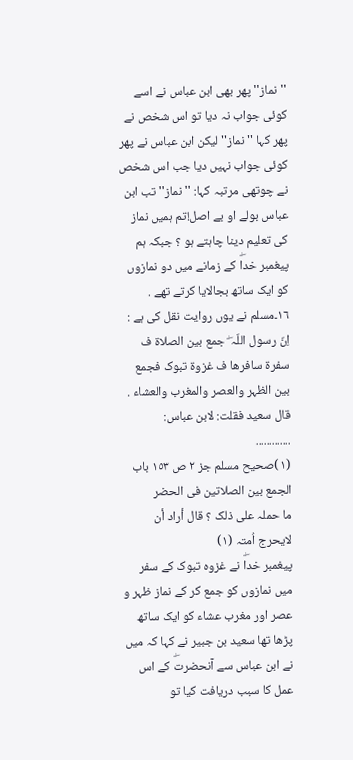''نماز'' پھر بھی ابن عباس نے اسے کوئی جواب نہ دیا تو اس شخص نے پھر کہا ''نماز'' لیکن ابن عباس نے پھر کوئی جواب نہیں دیا جب اس شخص نے چوتھی مرتبہ کہا: ''نماز'' تب ابن عباس بولے او بے اصل!تم ہمیں نماز کی تعلیم دینا چاہتے ہو ؟ جبکہ ہم پیغمبر خداۖ کے زمانے میں دو نمازوں کو ایک ساتھ بجالایا کرتے تھے .
١٦۔مسلم نے یوں روایت نقل کی ہے :
اِنّ رسول اللّہ ۖ جمع بین الصلاة ف سفرة سافرھا ف غزوة تبوک فجمع بین الظہر والعصر والمغرب والعشاء . قال سعید فقلت: لابن عباس:
.............
(١)صحیح مسلم جز ٢ ص ١٥٣ باب الجمع بین الصلاتین فی الحضر
ما حملہ علی ذلک ؟ قال أراد أن لایحرج اُمتہ (١)
پیغمبر خداۖ نے غزوہ تبوک کے سفر میں نمازوں کو جمع کر کے نماز ظہر و عصر اور مغرب عشاء کو ایک ساتھ پڑھا تھا سعید بن جبیر نے کہا کہ میں نے ابن عباس سے آنحضرتۖ کے اس عمل کا سبب دریافت کیا تو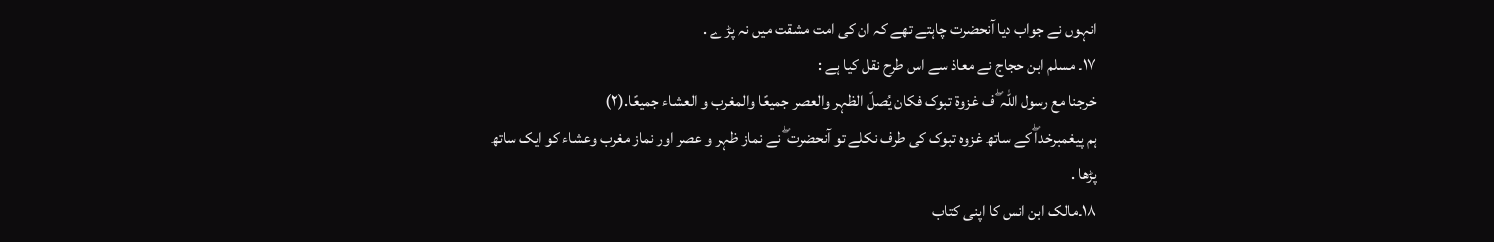انہوں نے جواب دیا آنحضرت چاہتے تھے کہ ان کی امت مشقت میں نہ پڑ ے .
١٧۔ مسلم ابن حجاج نے معاذ سے اس طرح نقل کیا ہے :
خرجنا مع رسول اللّہ ۖ ف غزوة تبوک فکان یُصلّ الظہر والعصر جمیعًا والمغرب و العشاء جمیعًا.(٢)
ہم پیغمبرخداۖ کے ساتھ غزوہ تبوک کی طرف نکلے تو آنحضرت ۖ نے نماز ظہر و عصر اور نماز مغرب وعشاء کو ایک ساتھ پڑھا .
١٨۔مالک ابن انس کا اپنی کتاب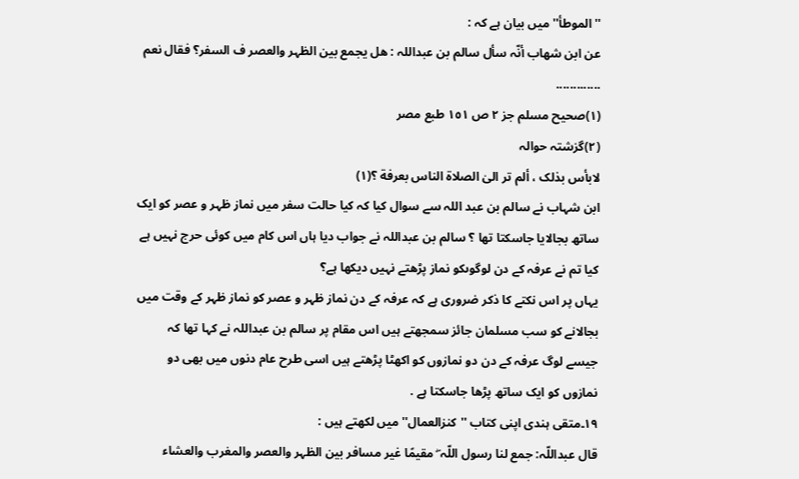''الموطأ'' میں بیان ہے کہ :
عن ابن شھاب أنّہ سأل سالم بن عبداللہ : ھل یجمع بین الظہر والعصر ف السفر؟ فقال نعم
.............
(١)صحیح مسلم جز ٢ ص ١٥١ طبع مصر
(٢)گزشتہ حوالہ
لابأس بذلک ، ألم تر الیٰ الصلاة الناس بعرفة ؟(١)
ابن شہاب نے سالم بن عبد اللہ سے سوال کیا کہ کیا حالت سفر میں نماز ظہر و عصر کو ایک ساتھ بجالایا جاسکتا تھا ؟ سالم بن عبداللہ نے جواب دیا ہاں اس کام میں کوئی حرج نہیں ہے کیا تم نے عرفہ کے دن لوگوںکو نماز پڑھتے نہیں دیکھا ہے؟
یہاں پر اس نکتے کا ذکر ضروری ہے کہ عرفہ کے دن نماز ظہر و عصر کو نماز ظہر کے وقت میں بجالانے کو سب مسلمان جائز سمجھتے ہیں اس مقام پر سالم بن عبداللہ نے کہا تھا کہ جیسے لوگ عرفہ کے دن دو نمازوں کو اکھٹا پڑھتے ہیں اسی طرح عام دنوں میں بھی دو نمازوں کو ایک ساتھ پڑھا جاسکتا ہے .
١٩۔متقی ہندی اپنی کتاب ''کنزالعمال'' میں لکھتے ہیں :
قال عبداللّہ: جمع لنا رسول اللّہ ۖ مقیمًا غیر مسافر بین الظہر والعصر والمغرب والعشاء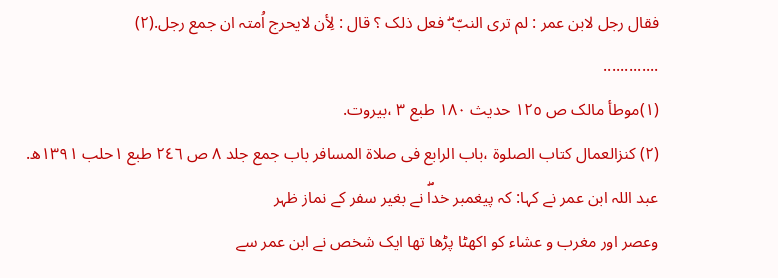فقال رجل لابن عمر : لم تری النبّ ۖ فعل ذلک ؟ قال : لِأن لایحرج اُمتہ ان جمع رجل.(٢)
.............
(١)موطأ مالک ص ١٢٥ حدیث ١٨٠ طبع ٣ ،بیروت.
(٢) کنزالعمال کتاب الصلوة ،باب الرابع فی صلاة المسافر باب جمع جلد ٨ ص ٢٤٦ طبع ١حلب ١٣٩١ھ.
عبد اللہ ابن عمر نے کہا: کہ پیغمبر خداۖ نے بغیر سفر کے نماز ظہر
وعصر اور مغرب و عشاء کو اکھٹا پڑھا تھا ایک شخص نے ابن عمر سے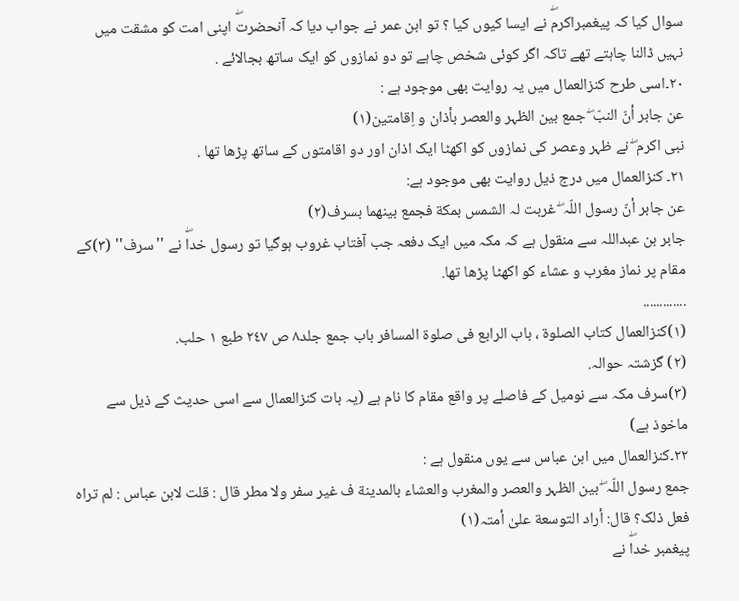سوال کیا کہ پیغمبراکرمۖ نے ایسا کیوں کیا ؟ تو ابن عمر نے جواب دیا کہ آنحضرتۖ اپنی امت کو مشقت میں نہیں ڈالنا چاہتے تھے تاکہ اگر کوئی شخص چاہے تو دو نمازوں کو ایک ساتھ بجالائے .
٢٠۔اسی طرح کنزالعمال میں یہ روایت بھی موجود ہے :
عن جابر أنّ النبّ ۖ جمع بین الظہر والعصر بأذان و اِقامتین(١)
نبی اکرم ۖ نے ظہر وعصر کی نمازوں کو اکھٹا ایک اذان اور دو اقامتوں کے ساتھ پڑھا تھا .
٢١۔ کنزالعمال میں درج ذیل روایت بھی موجود ہے:
عن جابر أنّ رسول اللّہ ۖ غربت لہ الشمس بمکة فجمع بینھما بسرف(٢)
جابر بن عبداللہ سے منقول ہے کہ مکہ میں ایک دفعہ جب آفتاب غروب ہوگیا تو رسول خداۖ نے ''سرف'' (٣)کے مقام پر نماز مغرب و عشاء کو اکھٹا پڑھا تھا.
.............
(١)کنزالعمال کتاب الصلوة ، باب الرابع فی صلوة المسافر باب جمع جلد٨ ص ٢٤٧ طبع ١ حلب.
(٢) گزشتہ حوالہ.
(٣)سرف مکہ سے نومیل کے فاصلے پر واقع مقام کا نام ہے (یہ بات کنزالعمال سے اسی حدیث کے ذیل سے ماخوذ ہے)
٢٢۔کنزالعمال میں ابن عباس سے یوں منقول ہے :
جمع رسول اللّہ ۖ بین الظہر والعصر والمغرب والعشاء بالمدینة ف غیر سفر ولا مطر قال : قلت لابن عباس : لم تراہ فعل ذلک؟ قال: أراد التوسعة علیٰ أمتہ(١)
پیغمبر خداۖ نے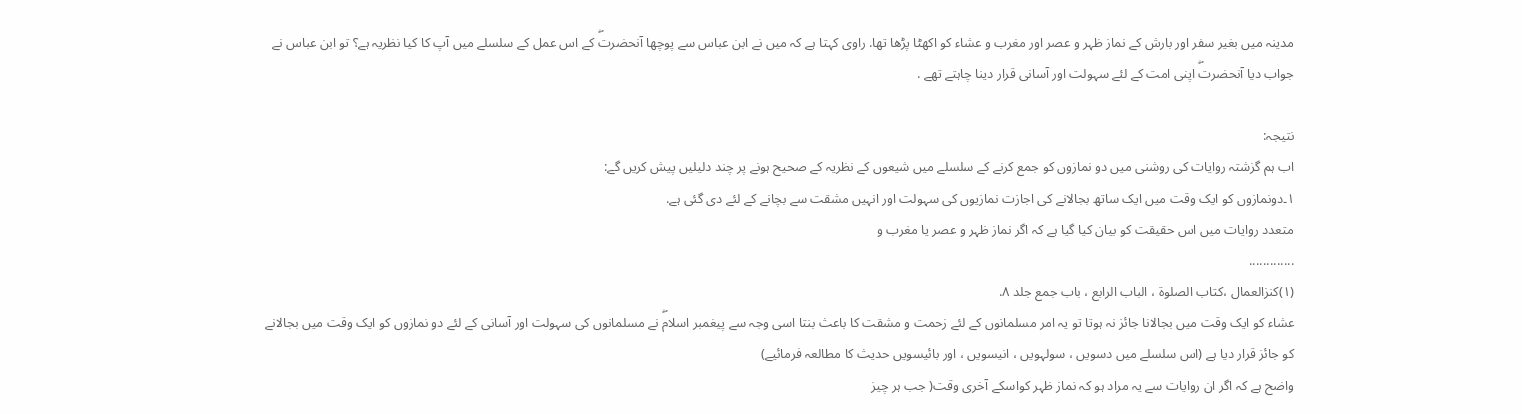مدینہ میں بغیر سفر اور بارش کے نماز ظہر و عصر اور مغرب و عشاء کو اکھٹا پڑھا تھا. راوی کہتا ہے کہ میں نے ابن عباس سے پوچھا آنحضرتۖ کے اس عمل کے سلسلے میں آپ کا کیا نظریہ ہے؟ تو ابن عباس نے جواب دیا آنحضرتۖ اپنی امت کے لئے سہولت اور آسانی قرار دینا چاہتے تھے .

نتیجہ:
اب ہم گزشتہ روایات کی روشنی میں دو نمازوں کو جمع کرنے کے سلسلے میں شیعوں کے نظریہ کے صحیح ہونے پر چند دلیلیں پیش کریں گے:
١۔دونمازوں کو ایک وقت میں ایک ساتھ بجالانے کی اجازت نمازیوں کی سہولت اور انہیں مشقت سے بچانے کے لئے دی گئی ہے.
متعدد روایات میں اس حقیقت کو بیان کیا گیا ہے کہ اگر نماز ظہر و عصر یا مغرب و
.............
(١)کنزالعمال ،کتاب الصلوة ، الباب الرابع ، باب جمع جلد ٨.
عشاء کو ایک وقت میں بجالانا جائز نہ ہوتا تو یہ امر مسلمانوں کے لئے زحمت و مشقت کا باعث بنتا اسی وجہ سے پیغمبر اسلامۖ نے مسلمانوں کی سہولت اور آسانی کے لئے دو نمازوں کو ایک وقت میں بجالانے کو جائز قرار دیا ہے (اس سلسلے میں دسویں ، سولہویں ، انیسویں ، اور بائیسویں حدیث کا مطالعہ فرمائیے)
واضح ہے کہ اگر ان روایات سے یہ مراد ہو کہ نماز ظہر کواسکے آخری وقت( جب ہر چیز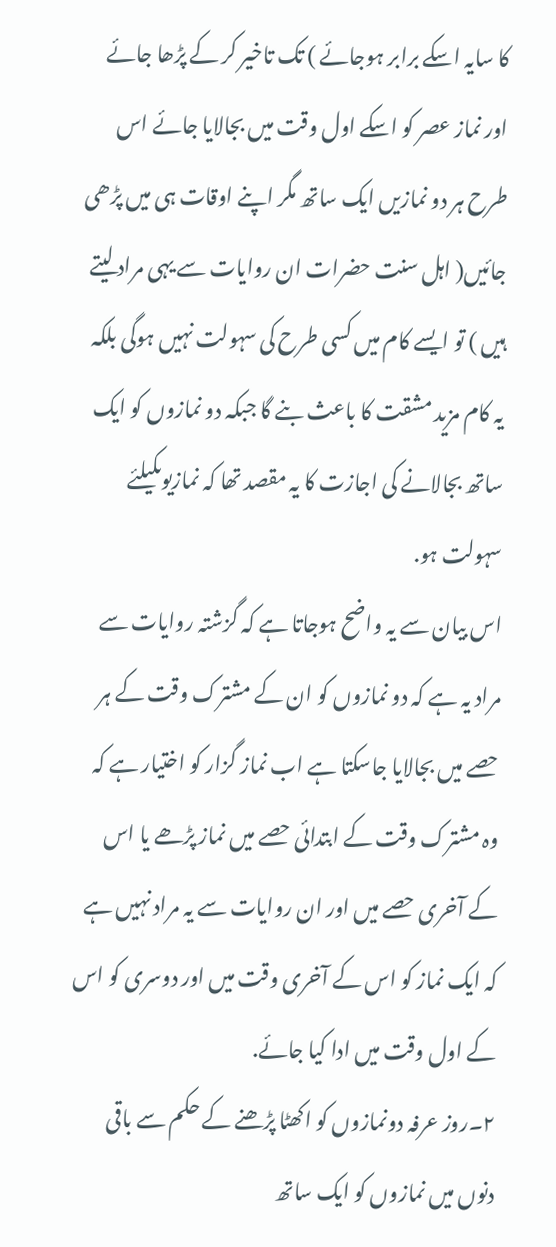کا سایہ اسکے برابر ہوجائے ) تک تاخیر کر کے پڑھا جائے اور نماز عصر کو اسکے اول وقت میں بجالایا جائے اس طرح ہر دو نمازیں ایک ساتھ مگر اپنے اوقات ہی میں پڑھی جائیں( اہل سنت حضرات ان روایات سے یہی مراد لیتے ہیں ) تو ایسے کام میں کسی طرح کی سہولت نہیں ہوگی بلکہ یہ کام مزید مشقت کا باعث بنے گا جبکہ دو نمازوں کو ایک ساتھ بجالانے کی اجازت کا یہ مقصد تھا کہ نمازیوںکیلئے سہولت ہو.
اس بیان سے یہ واضح ہوجاتا ہے کہ گزشتہ روایات سے مراد یہ ہے کہ دو نمازوں کو ان کے مشترک وقت کے ہر حصے میں بجالایا جاسکتا ہے اب نماز گزار کو اختیار ہے کہ وہ مشترک وقت کے ابتدائی حصے میں نماز پڑھے یا اس کے آخری حصے میں اور ان روایات سے یہ مراد نہیں ہے کہ ایک نماز کو اس کے آخری وقت میں اور دوسری کو اس کے اول وقت میں ادا کیا جائے.
٢۔روز عرفہ دونمازوں کو اکھٹا پڑھنے کے حکم سے باقی دنوں میں نمازوں کو ایک ساتھ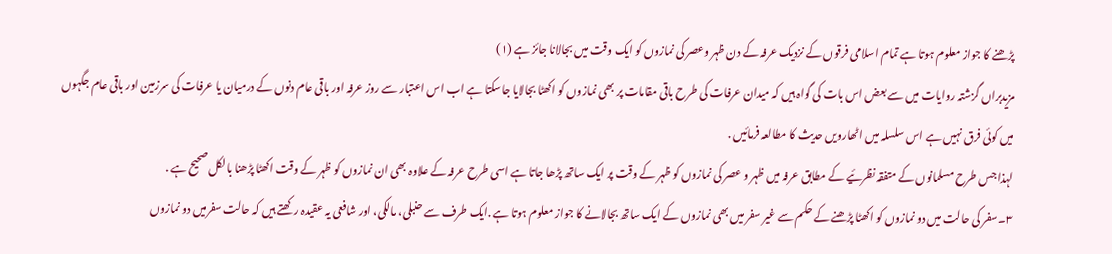پڑھنے کا جواز معلوم ہوتا ہے تمام اسلامی فرقوں کے نزدیک عرفہ کے دن ظہر وعصر کی نمازوں کو ایک وقت میں بجالانا جائز ہے (١)
مزیدبراں گزشتہ روایات میں سے بعض اس بات کی گواہ ہیں کہ میدان عرفات کی طرح باقی مقامات پر بھی نمازوں کو اکھٹا بجالایا جاسکتا ہے اب اس اعتبار سے روز عرفہ اور باقی عام دنوں کے درمیان یا عرفات کی سرزمین اور باقی عام جگہوں میں کوئی فرق نہیں ہے اس سلسلہ میں اٹھارویں حدیث کا مطالعہ فرمائیں .
لہذا جس طرح مسلمانوں کے متفقہ نظرئیے کے مطابق عرفہ میں ظہر و عصر کی نمازوں کو ظہر کے وقت پر ایک ساتھ پڑھا جاتا ہے اسی طرح عرفہ کے علاوہ بھی ان نمازوں کو ظہر کے وقت اکھٹا پڑھنا بالکل صحیح ہے .
٣۔سفر کی حالت میں دو نمازوں کو اکھٹا پڑھنے کے حکم سے غیر سفر میں بھی نمازوں کے ایک ساتھ بجالانے کا جواز معلوم ہوتا ہے .ایک طرف سے حنبلی، مالکی، اور شافعی یہ عقیدہ رکھتے ہیں کہ حالت سفرمیں دو نمازوں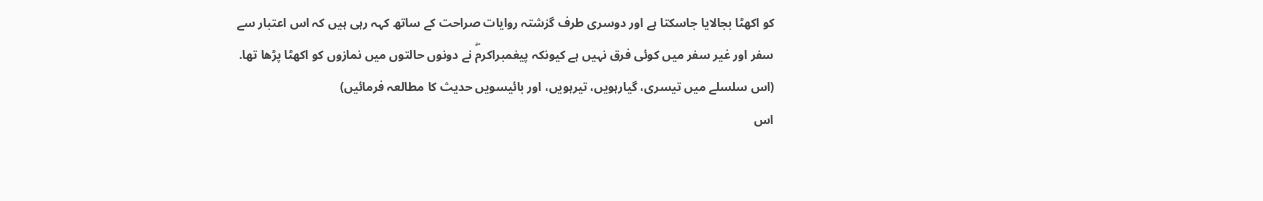کو اکھٹا بجالایا جاسکتا ہے اور دوسری طرف گزشتہ روایات صراحت کے ساتھ کہہ رہی ہیں کہ اس اعتبار سے سفر اور غیر سفر میں کوئی فرق نہیں ہے کیونکہ پیغمبراکرمۖ نے دونوں حالتوں میں نمازوں کو اکھٹا پڑھا تھا.
(اس سلسلے میں تیسری، گیارہویں، تیرہویں، اور بائیسویں حدیث کا مطالعہ فرمائیں)
اس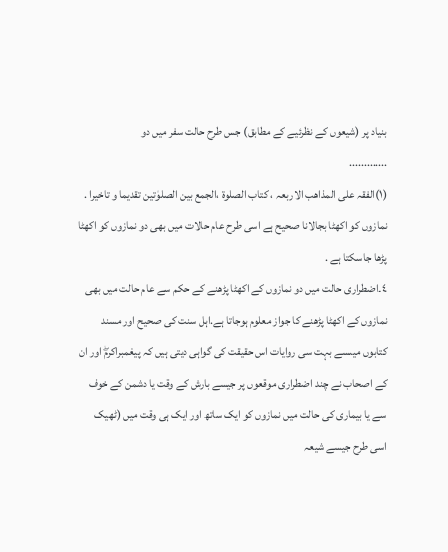بنیاد پر (شیعوں کے نظرئیے کے مطابق) جس طرح حالت سفر میں دو
.............
(١)الفقہ علی المذاھب الاربعہ ، کتاب الصلوة ،الجمع بین الصلوٰتین تقدیما و تاخیرا .
نمازوں کو اکھٹا بجالانا صحیح ہے اسی طرح عام حالات میں بھی دو نمازوں کو اکھٹا پڑھا جاسکتا ہے .
٤۔اضطراری حالت میں دو نمازوں کے اکھٹا پڑھنے کے حکم سے عام حالت میں بھی نمازوں کے اکھٹا پڑھنے کا جواز معلوم ہوجاتا ہے.اہل سنت کی صحیح اور مسند کتابوں میںسے بہت سی روایات اس حقیقت کی گواہی دیتی ہیں کہ پیغمبراکرمۖ اور ان کے اصحاب نے چند اضطراری موقعوں پر جیسے بارش کے وقت یا دشمن کے خوف سے یا بیماری کی حالت میں نمازوں کو ایک ساتھ اور ایک ہی وقت میں (ٹھیک اسی طرح جیسے شیعہ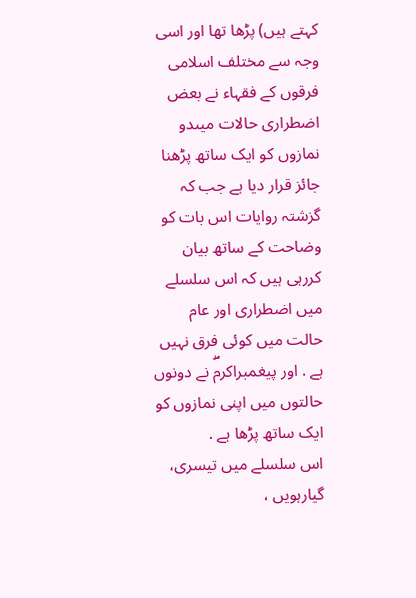کہتے ہیں) پڑھا تھا اور اسی وجہ سے مختلف اسلامی فرقوں کے فقہاء نے بعض اضطراری حالات میںدو نمازوں کو ایک ساتھ پڑھنا جائز قرار دیا ہے جب کہ گزشتہ روایات اس بات کو وضاحت کے ساتھ بیان کررہی ہیں کہ اس سلسلے میں اضطراری اور عام حالت میں کوئی فرق نہیں ہے . اور پیغمبراکرمۖ نے دونوں حالتوں میں اپنی نمازوں کو ایک ساتھ پڑھا ہے .
اس سلسلے میں تیسری، گیارہویں ،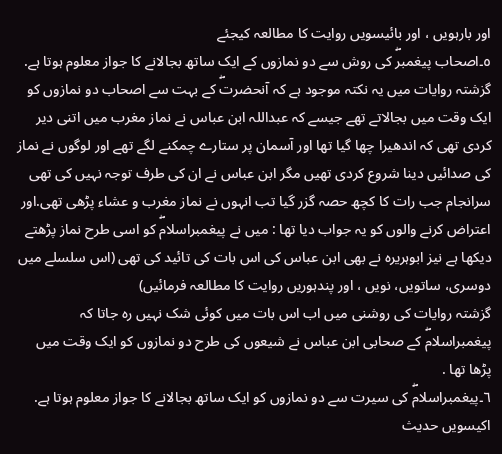اور بارہویں ، اور بائیسویں روایت کا مطالعہ کیجئے
٥۔اصحاب پیغمبرۖ کی روش سے دو نمازوں کے ایک ساتھ بجالانے کا جواز معلوم ہوتا ہے.
گزشتہ روایات میں یہ نکتہ موجود ہے کہ آنحضرتۖ کے بہت سے اصحاب دو نمازوں کو ایک وقت میں بجالاتے تھے جیسے کہ عبداللہ ابن عباس نے نماز مغرب میں اتنی دیر کردی تھی کہ اندھیرا چھا گیا تھا اور آسمان پر ستارے چمکنے لگے تھے اور لوگوں نے نماز کی صدائیں دینا شروع کردی تھیں مگر ابن عباس نے ان کی طرف توجہ نہیں کی تھی سرانجام جب رات کا کچھ حصہ گزر گیا تب انہوں نے نماز مغرب و عشاء پڑھی تھی.اور اعتراض کرنے والوں کو یہ جواب دیا تھا : میں نے پیغمبراسلامۖ کو اسی طرح نماز پڑھتے دیکھا ہے نیز ابوہریرہ نے بھی ابن عباس کی اس بات کی تائید کی تھی (اس سلسلے میں دوسری، ساتویں، نویں ، اور پندہوریں روایت کا مطالعہ فرمائیں)
گزشتہ روایات کی روشنی میں اب اس بات میں کوئی شک نہیں رہ جاتا کہ پیغمبراسلامۖ کے صحابی ابن عباس نے شیعوں کی طرح دو نمازوں کو ایک وقت میں پڑھا تھا .
٦۔پیغمبراسلامۖ کی سیرت سے دو نمازوں کو ایک ساتھ بجالانے کا جواز معلوم ہوتا ہے. اکیسویں حدیث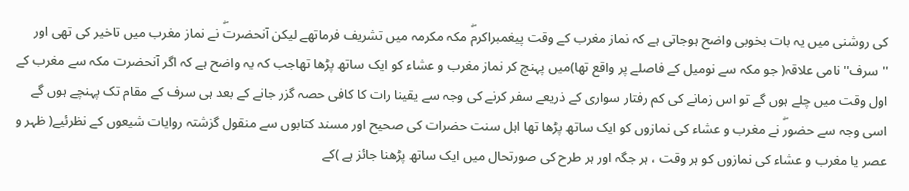کی روشنی میں یہ بات بخوبی واضح ہوجاتی ہے کہ نماز مغرب کے وقت پیغمبراکرمۖ مکہ مکرمہ میں تشریف فرماتھے لیکن آنحضرتۖ نے نماز مغرب میں تاخیر کی تھی اور ''سرف'' نامی علاقہ( جو مکہ سے نومیل کے فاصلے پر واقع تھا)میں پہنچ کر نماز مغرب و عشاء کو ایک ساتھ پڑھا تھاجب کہ یہ واضح ہے کہ اگر آنحضرت مکہ سے مغرب کے اول وقت میں چلے ہوں گے تو اس زمانے کی کم رفتار سواری کے ذریعے سفر کرنے کی وجہ سے یقینا رات کا کافی حصہ گزر جانے کے بعد ہی سرف کے مقام تک پہنچے ہوں گے اسی وجہ سے حضورۖ نے مغرب و عشاء کی نمازوں کو ایک ساتھ پڑھا تھا اہل سنت حضرات کی صحیح اور مسند کتابوں سے منقول گزشتہ روایات شیعوں کے نظرئیے( ظہر و عصر یا مغرب و عشاء کی نمازوں کو ہر وقت ، ہر جگہ اور ہر طرح کی صورتحال میں ایک ساتھ پڑھنا جائز ہے )کے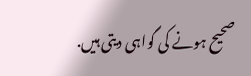صحیح ہونے کی گواہی دیتی ہیں.